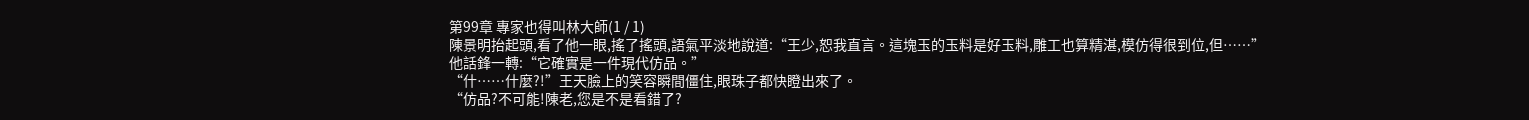第99章 專家也得叫林大師(1 / 1)
陳景明抬起頭,看了他一眼,搖了搖頭,語氣平淡地說道:“王少,恕我直言。這塊玉的玉料是好玉料,雕工也算精湛,模仿得很到位,但……”
他話鋒一轉:“它確實是一件現代仿品。”
“什……什麼?!”王天臉上的笑容瞬間僵住,眼珠子都快瞪出來了。
“仿品?不可能!陳老,您是不是看錯了?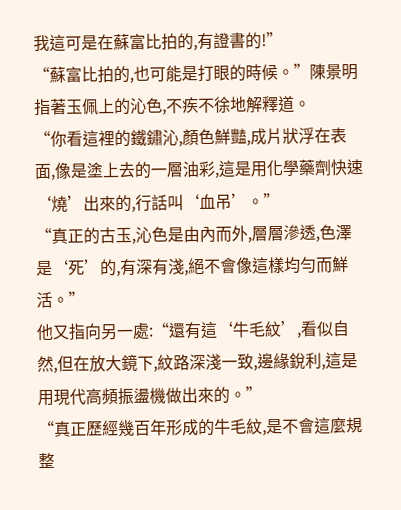我這可是在蘇富比拍的,有證書的!”
“蘇富比拍的,也可能是打眼的時候。”陳景明指著玉佩上的沁色,不疾不徐地解釋道。
“你看這裡的鐵鏽沁,顏色鮮豔,成片狀浮在表面,像是塗上去的一層油彩,這是用化學藥劑快速‘燒’出來的,行話叫‘血吊’。”
“真正的古玉,沁色是由內而外,層層滲透,色澤是‘死’的,有深有淺,絕不會像這樣均勻而鮮活。”
他又指向另一處:“還有這‘牛毛紋’,看似自然,但在放大鏡下,紋路深淺一致,邊緣銳利,這是用現代高頻振盪機做出來的。”
“真正歷經幾百年形成的牛毛紋,是不會這麼規整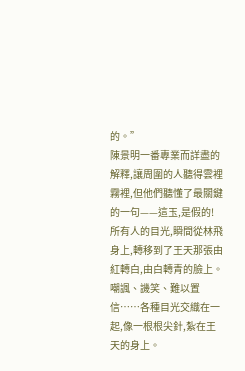的。”
陳景明一番專業而詳盡的解釋,讓周圍的人聽得雲裡霧裡,但他們聽懂了最關鍵的一句——這玉,是假的!
所有人的目光,瞬間從林飛身上,轉移到了王天那張由紅轉白,由白轉青的臉上。
嘲諷、譏笑、難以置信……各種目光交織在一起,像一根根尖針,紮在王天的身上。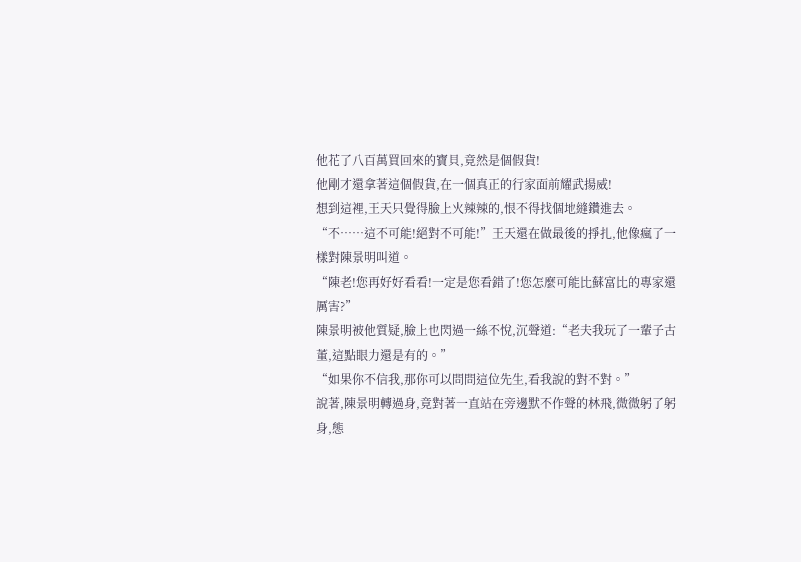他花了八百萬買回來的寶貝,竟然是個假貨!
他剛才還拿著這個假貨,在一個真正的行家面前耀武揚威!
想到這裡,王天只覺得臉上火辣辣的,恨不得找個地縫鑽進去。
“不……這不可能!絕對不可能!”王天還在做最後的掙扎,他像瘋了一樣對陳景明叫道。
“陳老!您再好好看看!一定是您看錯了!您怎麼可能比蘇富比的專家還厲害?”
陳景明被他質疑,臉上也閃過一絲不悅,沉聲道:“老夫我玩了一輩子古董,這點眼力還是有的。”
“如果你不信我,那你可以問問這位先生,看我說的對不對。”
說著,陳景明轉過身,竟對著一直站在旁邊默不作聲的林飛,微微躬了躬身,態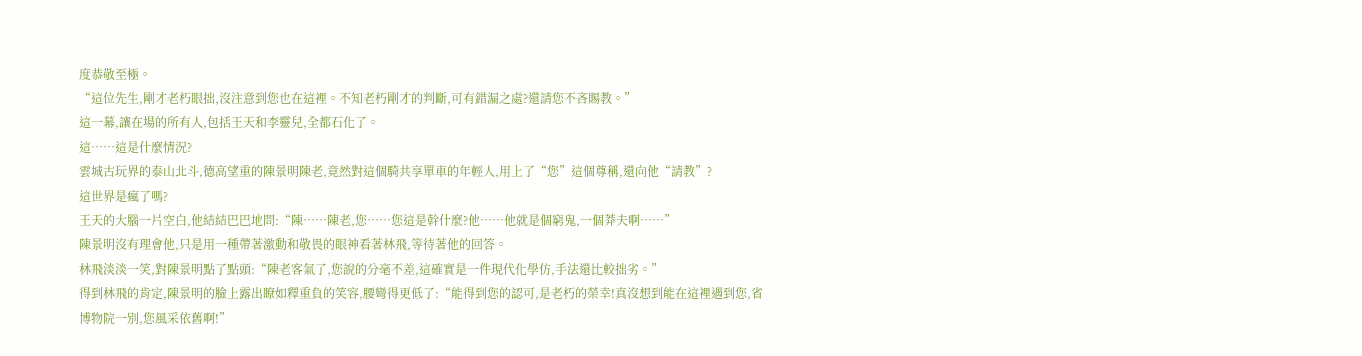度恭敬至極。
“這位先生,剛才老朽眼拙,沒注意到您也在這裡。不知老朽剛才的判斷,可有錯漏之處?還請您不吝賜教。”
這一幕,讓在場的所有人,包括王天和李靈兒,全都石化了。
這……這是什麼情況?
雲城古玩界的泰山北斗,德高望重的陳景明陳老,竟然對這個騎共享單車的年輕人,用上了“您”這個尊稱,還向他“請教”?
這世界是瘋了嗎?
王天的大腦一片空白,他結結巴巴地問:“陳……陳老,您……您這是幹什麼?他……他就是個窮鬼,一個莽夫啊……”
陳景明沒有理會他,只是用一種帶著激動和敬畏的眼神看著林飛,等待著他的回答。
林飛淡淡一笑,對陳景明點了點頭:“陳老客氣了,您說的分毫不差,這確實是一件現代化學仿,手法還比較拙劣。”
得到林飛的肯定,陳景明的臉上露出瞭如釋重負的笑容,腰彎得更低了:“能得到您的認可,是老朽的榮幸!真沒想到能在這裡遇到您,省博物院一別,您風采依舊啊!”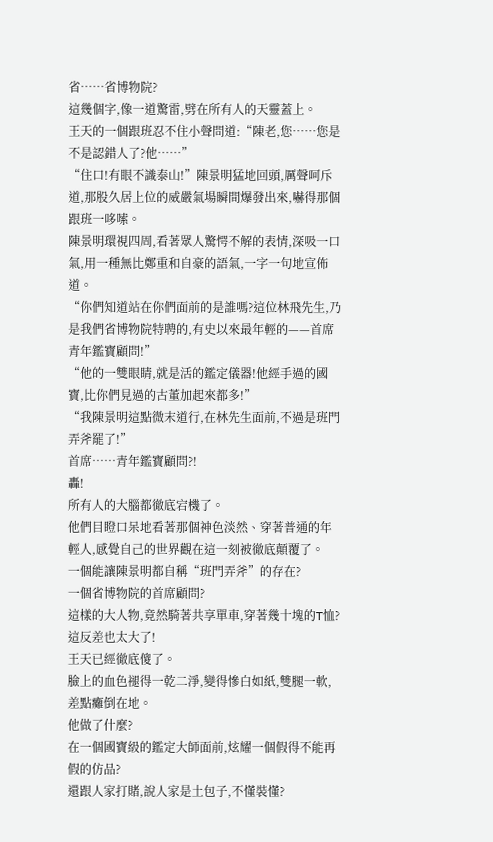省……省博物院?
這幾個字,像一道驚雷,劈在所有人的天靈蓋上。
王天的一個跟班忍不住小聲問道:“陳老,您……您是不是認錯人了?他……”
“住口!有眼不識泰山!”陳景明猛地回頭,厲聲呵斥道,那股久居上位的威嚴氣場瞬間爆發出來,嚇得那個跟班一哆嗦。
陳景明環視四周,看著眾人驚愕不解的表情,深吸一口氣,用一種無比鄭重和自豪的語氣,一字一句地宣佈道。
“你們知道站在你們面前的是誰嗎?這位林飛先生,乃是我們省博物院特聘的,有史以來最年輕的——首席青年鑑寶顧問!”
“他的一雙眼睛,就是活的鑑定儀器!他經手過的國寶,比你們見過的古董加起來都多!”
“我陳景明這點微末道行,在林先生面前,不過是班門弄斧罷了!”
首席……青年鑑寶顧問?!
轟!
所有人的大腦都徹底宕機了。
他們目瞪口呆地看著那個神色淡然、穿著普通的年輕人,感覺自己的世界觀在這一刻被徹底顛覆了。
一個能讓陳景明都自稱“班門弄斧”的存在?
一個省博物院的首席顧問?
這樣的大人物,竟然騎著共享單車,穿著幾十塊的T恤?
這反差也太大了!
王天已經徹底傻了。
臉上的血色褪得一乾二淨,變得慘白如紙,雙腿一軟,差點癱倒在地。
他做了什麼?
在一個國寶級的鑑定大師面前,炫耀一個假得不能再假的仿品?
還跟人家打賭,說人家是土包子,不懂裝懂?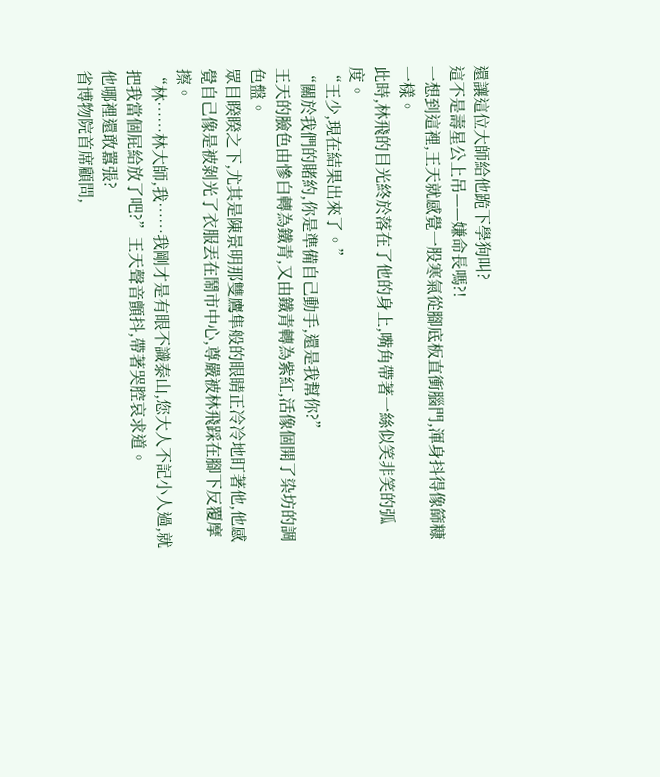還讓這位大師給他跪下學狗叫?
這不是壽星公上吊——嫌命長嗎?!
一想到這裡,王天就感覺一股寒氣從腳底板直衝腦門,渾身抖得像篩糠一樣。
此時,林飛的目光終於落在了他的身上,嘴角帶著一絲似笑非笑的弧度。
“王少,現在結果出來了。”
“關於我們的賭約,你是準備自己動手,還是我幫你?”
王天的臉色由慘白轉為鐵青,又由鐵青轉為紫紅,活像個開了染坊的調色盤。
眾目睽睽之下,尤其是陳景明那雙鷹隼般的眼睛正冷冷地盯著他,他感覺自己像是被剝光了衣服丟在鬧市中心,尊嚴被林飛踩在腳下反覆摩擦。
“林……林大師,我……我剛才是有眼不識泰山,您大人不記小人過,就把我當個屁給放了吧?”王天聲音顫抖,帶著哭腔哀求道。
他哪裡還敢囂張?
省博物院首席顧問,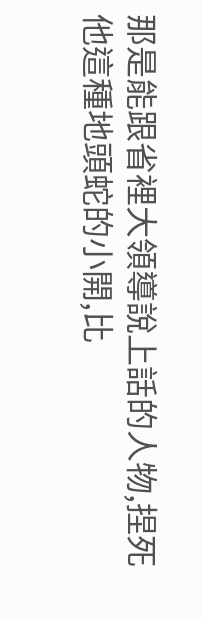那是能跟省裡大領導說上話的人物,捏死他這種地頭蛇的小開,比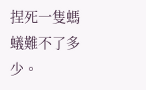捏死一隻螞蟻難不了多少。